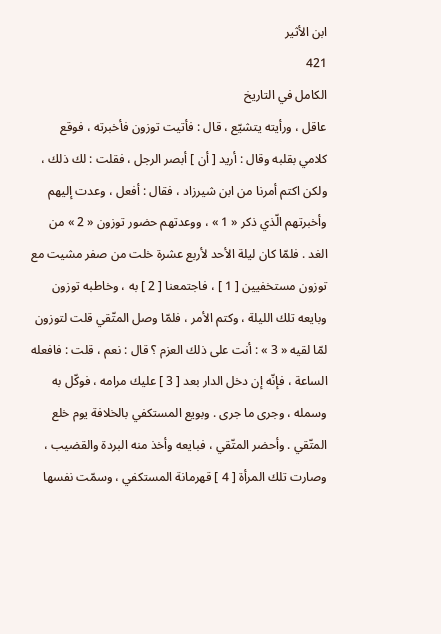ابن الأثير
421
الكامل في التاريخ
عاقل ، ورأيته يتشيّع ، قال : فأتيت توزون فأخبرته ، فوقع كلامي بقلبه وقال : أريد [ أن ] أبصر الرجل ، فقلت : لك ذلك ، ولكن اكتم أمرنا من ابن شيرزاد ، فقال : أفعل ، وعدت إليهم وأخبرتهم الّذي ذكر « 1 » ، ووعدتهم حضور توزون « 2 » من الغد . فلمّا كان ليلة الأحد لأربع عشرة خلت من صفر مشيت مع توزون مستخفيين [ 1 ] ، فاجتمعنا [ 2 ] به ، وخاطبه توزون وبايعه تلك الليلة ، وكتم الأمر ، فلمّا وصل المتّقي قلت لتوزون لمّا لقيه « 3 » : أنت على ذلك العزم ؟ قال : نعم ، قلت : فافعله الساعة ، فإنّه إن دخل الدار بعد [ 3 ] عليك مرامه ، فوكّل به وسمله ، وجرى ما جرى . وبويع المستكفي بالخلافة يوم خلع المتّقي . وأحضر المتّقي ، فبايعه وأخذ منه البردة والقضيب ، وصارت تلك المرأة [ 4 ] قهرمانة المستكفي ، وسمّت نفسها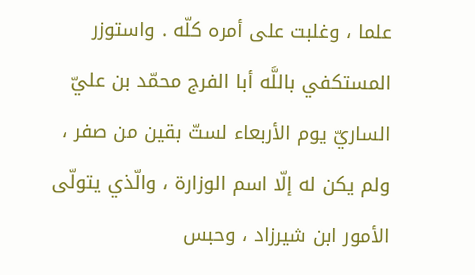علما ، وغلبت على أمره كلّه . واستوزر المستكفي باللَّه أبا الفرج محمّد بن عليّ الساريّ يوم الأربعاء لستّ بقين من صفر ، ولم يكن له إلّا اسم الوزارة ، والّذي يتولّى الأمور ابن شيرزاد ، وحبس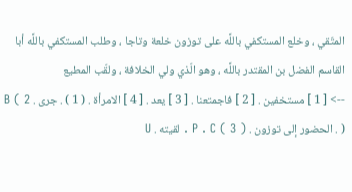المتّقي ، وخلع المستكفي باللَّه على توزون خلعة وتاجا ، وطلب المستكفي باللَّه أبا القاسم الفضل بن المقتدر باللَّه ، وهو الّذي ولي الخلافة ، ولقّب المطيع
--> [ 1 ] مستخفين . [ 2 ] فاجمتعنا . [ 3 ] يعد . [ 4 ] الامرأة . ( 1 ) . جرى . B ( 2 ) . الحضور إلى توزون . P . C ( 3 ) . لقيته . U